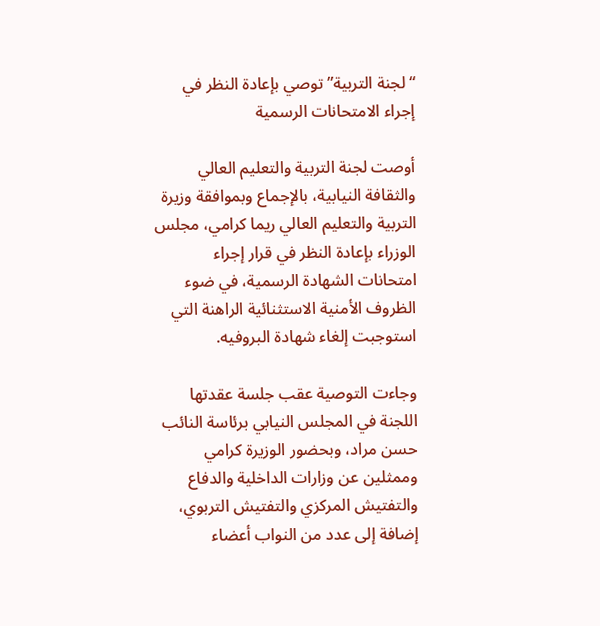“لجنة التربية” توصي بإعادة النظر في إجراء الامتحانات الرسمية

أوصت لجنة التربية والتعليم العالي والثقافة النيابية، بالإجماع وبموافقة وزيرة التربية والتعليم العالي ريما كرامي، مجلس الوزراء بإعادة النظر في قرار إجراء امتحانات الشهادة الرسمية، في ضوء الظروف الأمنية الاستثنائية الراهنة التي استوجبت إلغاء شهادة البروفيه.

وجاءت التوصية عقب جلسة عقدتها اللجنة في المجلس النيابي برئاسة النائب حسن مراد، وبحضور الوزيرة كرامي وممثلين عن وزارات الداخلية والدفاع والتفتيش المركزي والتفتيش التربوي، إضافة إلى عدد من النواب أعضاء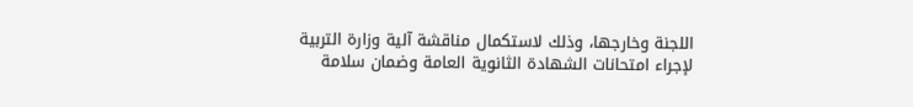اللجنة وخارجها، وذلك لاستكمال مناقشة آلية وزارة التربية لإجراء امتحانات الشهادة الثانوية العامة وضمان سلامة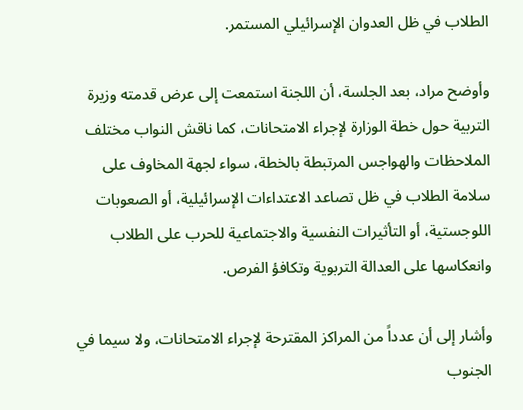الطلاب في ظل العدوان الإسرائيلي المستمر.

وأوضح مراد، بعد الجلسة، أن اللجنة استمعت إلى عرض قدمته وزيرة التربية حول خطة الوزارة لإجراء الامتحانات، كما ناقش النواب مختلف الملاحظات والهواجس المرتبطة بالخطة، سواء لجهة المخاوف على سلامة الطلاب في ظل تصاعد الاعتداءات الإسرائيلية، أو الصعوبات اللوجستية، أو التأثيرات النفسية والاجتماعية للحرب على الطلاب وانعكاسها على العدالة التربوية وتكافؤ الفرص.

وأشار إلى أن عدداً من المراكز المقترحة لإجراء الامتحانات، ولا سيما في الجنوب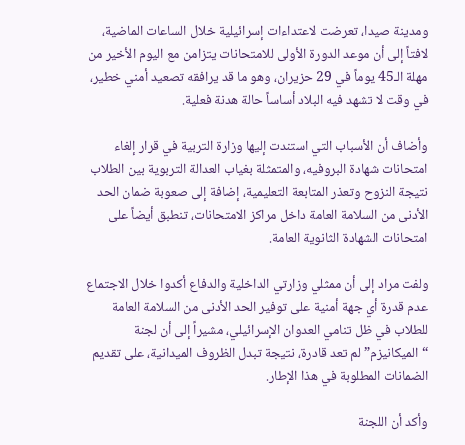ومدينة صيدا، تعرضت لاعتداءات إسرائيلية خلال الساعات الماضية، لافتاً إلى أن موعد الدورة الأولى للامتحانات يتزامن مع اليوم الأخير من مهلة الـ45 يوماً في 29 حزيران، وهو ما قد يرافقه تصعيد أمني خطير، في وقت لا تشهد فيه البلاد أساساً حالة هدنة فعلية.

وأضاف أن الأسباب التي استندت إليها وزارة التربية في قرار إلغاء امتحانات شهادة البروفيه، والمتمثلة بغياب العدالة التربوية بين الطلاب نتيجة النزوح وتعذر المتابعة التعليمية، إضافة إلى صعوبة ضمان الحد الأدنى من السلامة العامة داخل مراكز الامتحانات، تنطبق أيضاً على امتحانات الشهادة الثانوية العامة.

ولفت مراد إلى أن ممثلي وزارتي الداخلية والدفاع أكدوا خلال الاجتماع عدم قدرة أي جهة أمنية على توفير الحد الأدنى من السلامة العامة للطلاب في ظل تنامي العدوان الإسرائيلي، مشيراً إلى أن لجنة “الميكانيزم” لم تعد قادرة، نتيجة تبدل الظروف الميدانية، على تقديم الضمانات المطلوبة في هذا الإطار.

وأكد أن اللجنة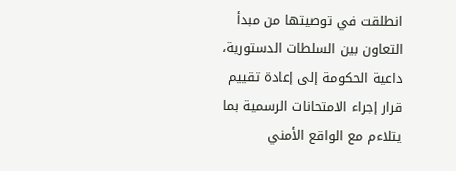انطلقت في توصيتها من مبدأ التعاون بين السلطات الدستورية، داعية الحكومة إلى إعادة تقييم قرار إجراء الامتحانات الرسمية بما يتلاءم مع الواقع الأمني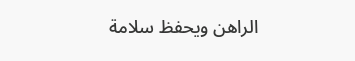الراهن ويحفظ سلامة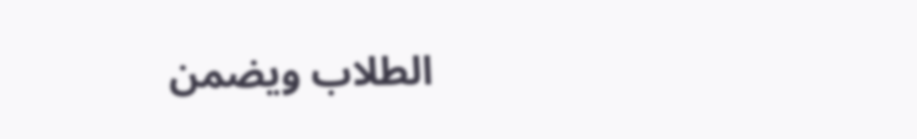الطلاب ويضمن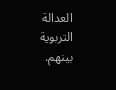العدالة التربوية بينهم.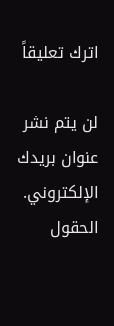اترك تعليقاً

لن يتم نشر عنوان بريدك الإلكتروني. الحقول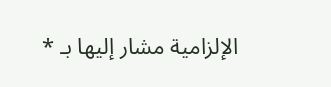الإلزامية مشار إليها بـ *